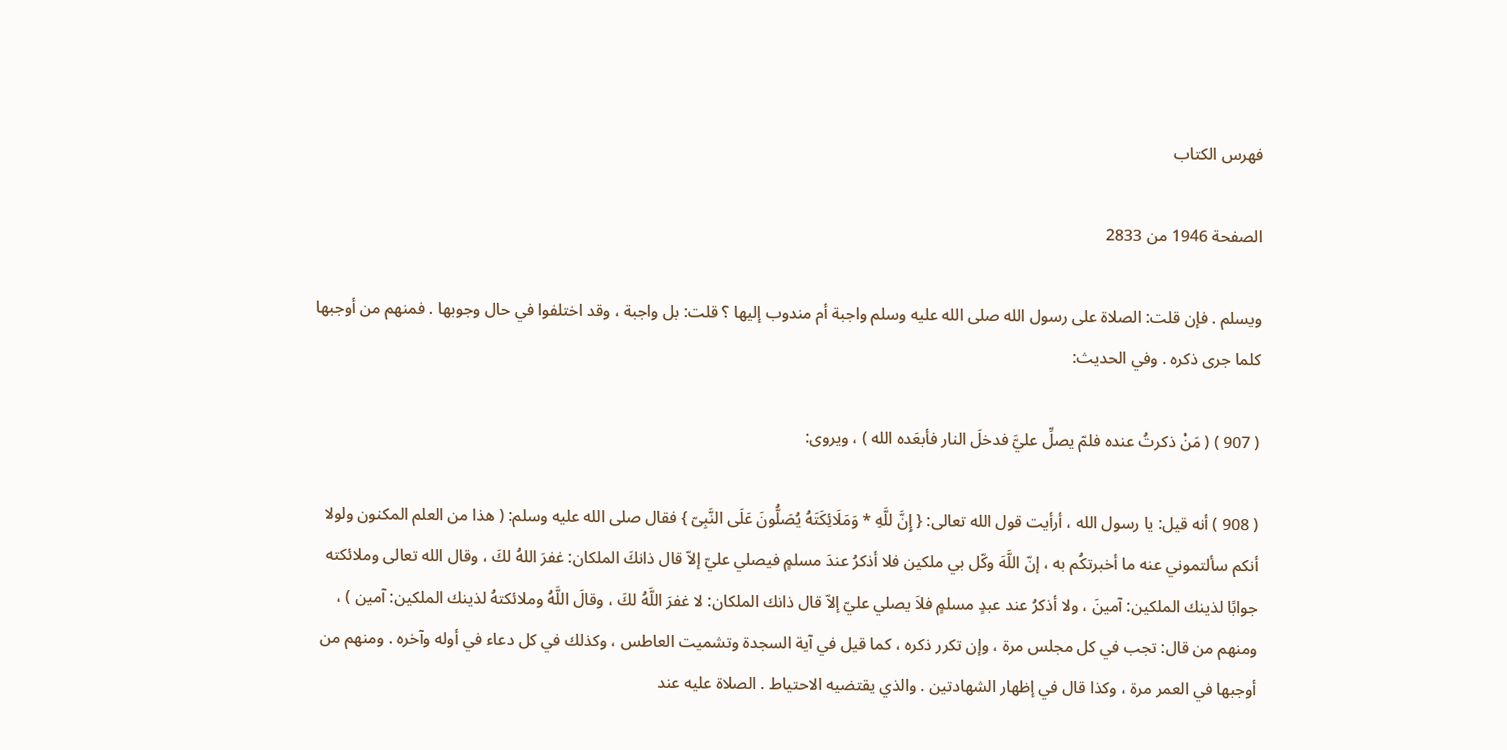فهرس الكتاب

الصفحة 1946 من 2833

ويسلم . فإن قلت: الصلاة على رسول الله صلى الله عليه وسلم واجبة أم مندوب إليها ؟ قلت: بل واجبة ، وقد اختلفوا في حال وجوبها . فمنهم من أوجبها كلما جرى ذكره . وفي الحديث:

( 907 ) ( مَنْ ذكرتُ عنده فلمّ يصلِّ عليَّ فدخلَ النار فأبعَده الله ) ، ويروى:

( 908 ) أنه قيل: يا رسول الله ، أرأيت قول الله تعالى: { إِنَّ للَّهِ * وَمَلَائِكَتَهُ يُصَلُّونَ عَلَى النَّبِىّ } فقال صلى الله عليه وسلم: ( هذا من العلم المكنون ولولا أنكم سألتموني عنه ما أخبرتكُم به ، إنّ اللَّهَ وكّل بي ملكين فلا أذكرُ عندَ مسلمٍ فيصلي عليّ إلاّ قال ذانكَ الملكان: غفرَ اللهُ لكَ ، وقال الله تعالى وملائكته جوابًا لذينك الملكين: آمينَ ، ولا أذكرُ عند عبدٍ مسلمٍ فلاَ يصلي عليّ إلاّ قال ذانك الملكان: لا غفرَ اللَّهُ لكَ ، وقالَ اللَّهُ وملائكتهُ لذينك الملكين: آمين ) ، ومنهم من قال: تجب في كل مجلس مرة ، وإن تكرر ذكره ، كما قيل في آية السجدة وتشميت العاطس ، وكذلك في كل دعاء في أوله وآخره . ومنهم من أوجبها في العمر مرة ، وكذا قال في إظهار الشهادتين . والذي يقتضيه الاحتياط . الصلاة عليه عند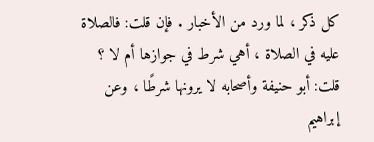كل ذكر ، لما ورد من الأخبار . فإن قلت: فالصلاة عليه في الصلاة ، أهي شرط في جوازها أم لا ؟ قلت: أبو حنيفة وأصحابه لا يرونها شرطًا ، وعن إبراهيم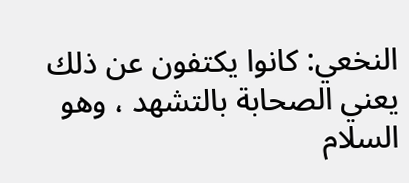النخعي: كانوا يكتفون عن ذلك يعني الصحابة بالتشهد ، وهو السلام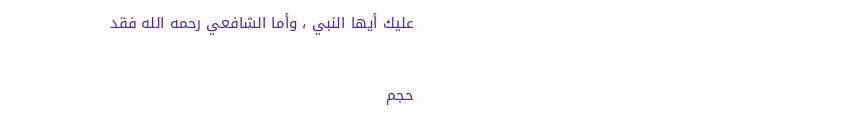عليك أيها النبي ، وأما الشافعي رحمه الله فقد

حجم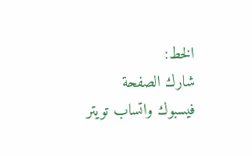الخط:
شارك الصفحة
فيسبوك واتساب تويتر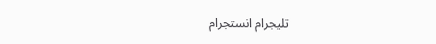تليجرام انستجرام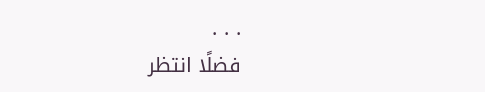. . .
فضلًا انتظر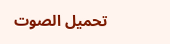تحميل الصوت